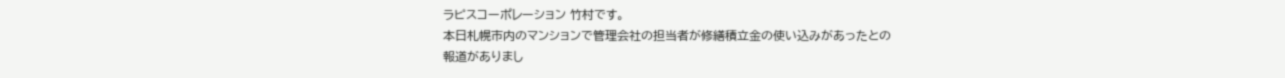ラピスコーポレーション 竹村です。
本日札幌市内のマンションで管理会社の担当者が修繕積立金の使い込みがあったとの
報道がありまし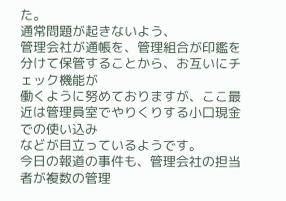た。
通常問題が起きないよう、
管理会社が通帳を、管理組合が印鑑を分けて保管することから、お互いにチェック機能が
働くように努めておりますが、ここ最近は管理員室でやりくりする小口現金での使い込み
などが目立っているようです。
今日の報道の事件も、管理会社の担当者が複数の管理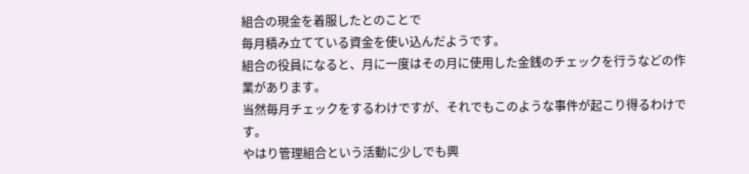組合の現金を着服したとのことで
毎月積み立てている資金を使い込んだようです。
組合の役員になると、月に一度はその月に使用した金銭のチェックを行うなどの作業があります。
当然毎月チェックをするわけですが、それでもこのような事件が起こり得るわけです。
やはり管理組合という活動に少しでも興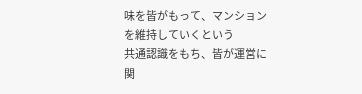味を皆がもって、マンションを維持していくという
共通認識をもち、皆が運営に関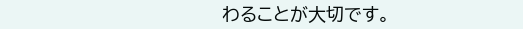わることが大切です。